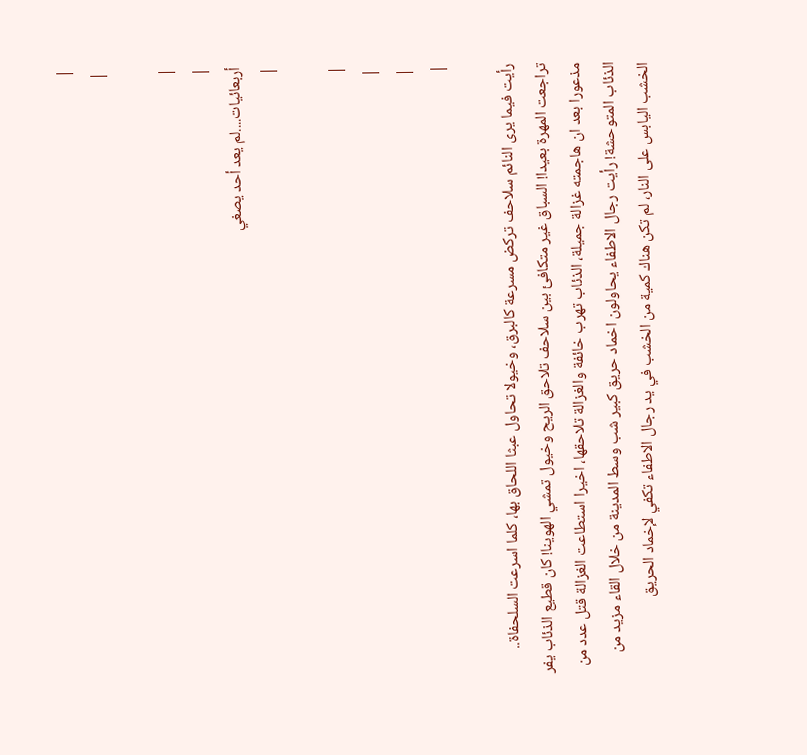|
 |

|
|
أربعائيات....لم يعد أحد يصغي
|

|
 |
 |
|

رأيت فيما يرى النائم سلاحف تركض مسرعة كالبرق، وخيولا تحاول عبثا اللحاق بها، كلما اسرعت السلحفاة.. تراجعت المهرة بعيدا! السباق غير متكافئ بين سلاحف تلاحق الريح وخيول تمشي الهوينا! كان قطيع الذئاب يفر مذعورا بعد ان هاجمته غزالة جميلة، الذئاب تهرب خائفة والغزالة تلاحقها، اخيرا استطاعت الغزالة قتل عدد من الذئاب المتوحشة! رأيت رجال الاطفاء يحاولون اخماد حريق كبير شب وسط المدينة من خلال القاء مزيد من الخشب اليابس على النار، لم تكن هناك كمية من الخشب في يد رجال الاطفاء تكفي لإخماد الحريق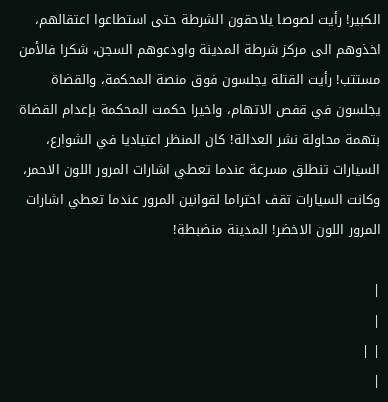الكبير! رأيت لصوصا يلاحقون الشرطة حتى استطاعوا اعتقالهم، اخذوهم الى مركز شرطة المدينة واودعوهم السجن، شكرا فالأمن مستتب! رأيت القتلة يجلسون فوق منصة المحكمة، والقضاة يجلسون في قفص الاتهام، واخيرا حكمت المحكمة بإعدام القضاة بتهمة محاولة نشر العدالة! كان المنظر اعتياديا في الشوارع، السيارات تنطلق مسرعة عندما تعطي اشارات المرور اللون الاحمر، وكانت السيارات تقف احتراما لقوانين المرور عندما تعطي اشارات المرور اللون الاخضر! المدينة منضبطة!

|
|
| |
|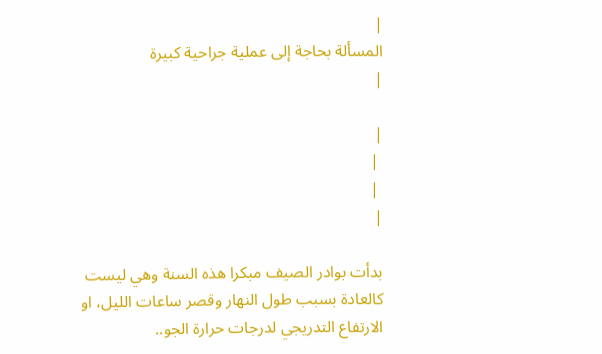|
المسألة بحاجة إلى عملية جراحية كبيرة
|

|
 |
 |
|

بدأت بوادر الصيف مبكرا هذه السنة وهي ليست كالعادة بسبب طول النهار وقصر ساعات الليل، او الارتفاع التدريجي لدرجات حرارة الجو..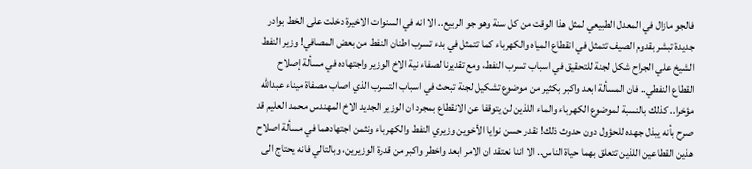فالجو مازال في المعدل الطبيعي لمثل هذا الوقت من كل سنة وهو جو الربيع.. الا انه في السنوات الاخيرة دخلت على الخط بوادر جديدة تبشر بقدوم الصيف تتمثل في انقطاع المياه والكهرباء كما تتمثل في بدء تسرب اطنان النفط من بعض المصافي! وزير النفط الشيخ علي الجراح شكل لجنة للتحقيق في اسباب تسرب النفط، ومع تقديرنا لصفاء نية الاخ الوزير واجتهاده في مسألة إصلاح القطاع النفطي.. فان المسألة ابعد واكبر بكثير من موضوع تشكيل لجنة تبحث في اسباب التسرب الذي اصاب مصفاة ميناء عبدالله مؤخرا.. كذلك بالنسبة لموضوع الكهرباء والماء اللذين لن يتوقفا عن الانقطاع بمجرد ان الوزير الجديد الاخ المهندس محمد العليم قد صرح بأنه يبذل جهده للحؤول دون حدوث ذلك! نقدر حسن نوايا الأخوين وزيري النفط والكهرباء ونثمن اجتهادهما في مسألة اصلاح هذين القطاعين اللذين تتعلق بهما حياة الناس.. الا اننا نعتقد ان الامر ابعد واخطر واكبر من قدرة الوزيرين، وبالتالي فانه يحتاج الى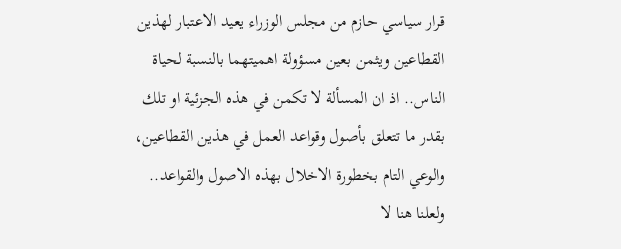قرار سياسي حازم من مجلس الوزراء يعيد الاعتبار لهذين القطاعين ويثمن بعين مسؤولة اهميتهما بالنسبة لحياة الناس.. اذ ان المسألة لا تكمن في هذه الجزئية او تلك بقدر ما تتعلق بأصول وقواعد العمل في هذين القطاعين، والوعي التام بخطورة الاخلال بهذه الاصول والقواعد.. ولعلنا هنا لا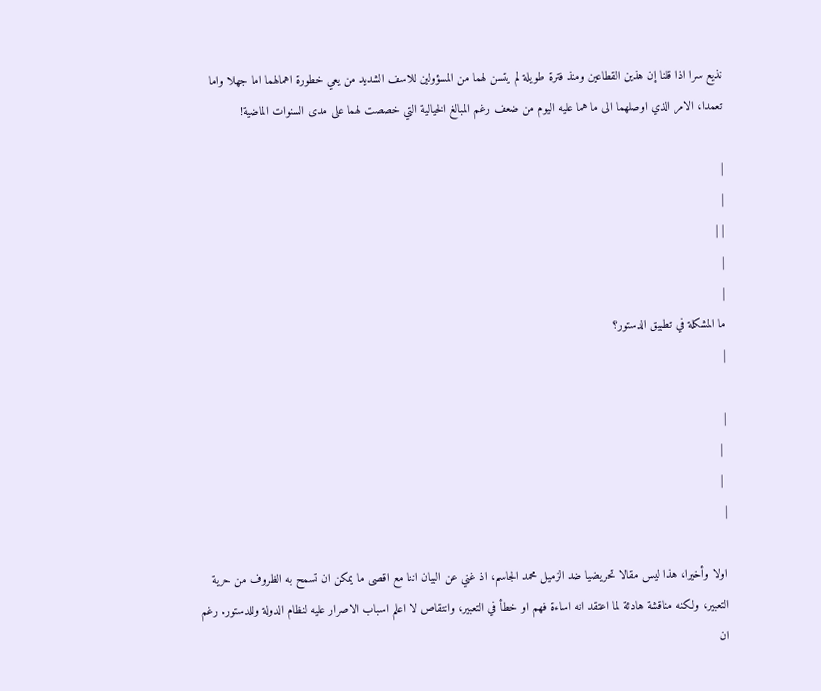نذيع سرا اذا قلنا إن هذين القطاعين ومنذ فترة طويلة لم يتسن لهما من المسؤولين للاسف الشديد من يعي خطورة اهمالهما اما جهلا واما تعمدا، الامر الذي اوصلهما الى ما هما عليه اليوم من ضعف رغم المبالغ الخيالية التي خصصت لهما على مدى السنوات الماضية!

|
|
| |
|
|
ما المشكلة في تطبيق الدستور؟
|

|
 |
 |
|

اولا وأخيرا، هذا ليس مقالا تحريضيا ضد الزميل محمد الجاسم، اذ غني عن البيان اننا مع اقصى ما يمكن ان تسمح به الظروف من حرية التعبير، ولكنه مناقشة هادئة لما اعتقد انه اساءة فهم او خطأ في التعبير، وانتقاص لا اعلم اسباب الاصرار عليه لنظام الدولة وللدستور. رغم ان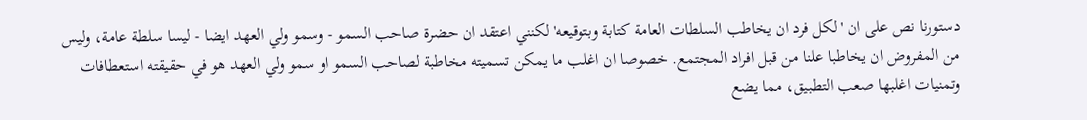دستورنا نص على ان 'لكل فرد ان يخاطب السلطات العامة كتابة وبتوقيعه' لكنني اعتقد ان حضرة صاحب السمو - وسمو ولي العهد ايضا - ليسا سلطة عامة، وليس من المفروض ان يخاطبا علنا من قبل افراد المجتمع. خصوصا ان اغلب ما يمكن تسميته مخاطبة لصاحب السمو او سمو ولي العهد هو في حقيقته استعطافات وتمنيات اغلبها صعب التطبيق، مما يضع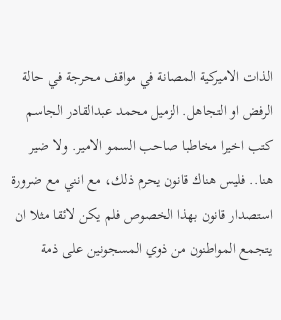الذات الاميركية المصانة في مواقف محرجة في حالة الرفض او التجاهل. الزميل محمد عبدالقادر الجاسم كتب اخيرا مخاطبا صاحب السمو الامير. ولا ضير هنا.. فليس هناك قانون يحرم ذلك، مع انني مع ضرورة استصدار قانون بهذا الخصوص فلم يكن لائقا مثلا ان يتجمع المواطنون من ذوي المسجونين على ذمة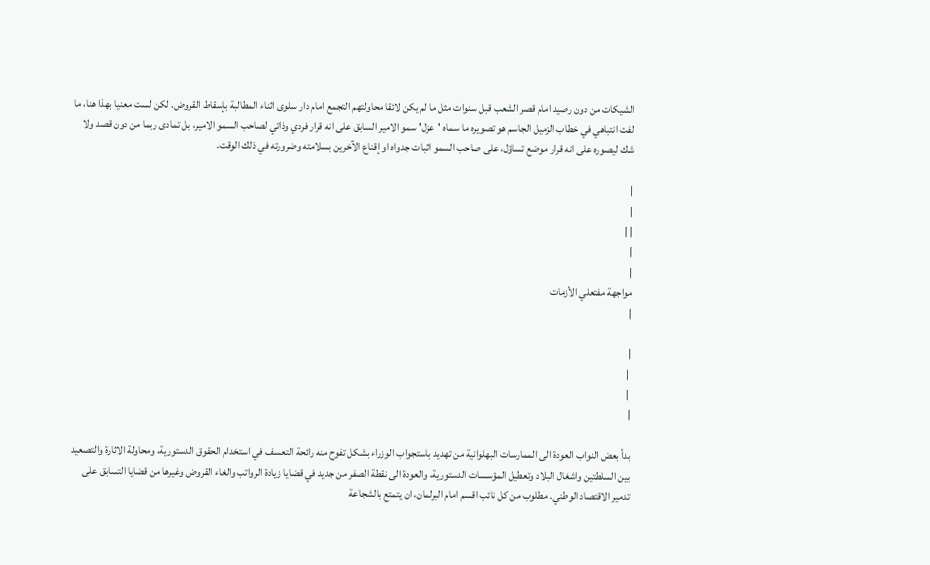الشيكات من دون رصيد امام قصر الشعب قبل سنوات مثل ما لم يكن لائقا محاولتهم التجمع امام دار سلوى اثناء المطالبة بإسقاط القروض. لكن لست معنيا بهذا هنا، ما لفت انتباهي في خطاب الزميل الجاسم هو تصويره ما سماه 'عزل' سمو الامير السابق على انه قرار فردي وذاتي لصاحب السمو الامير، بل تمادى ربما من دون قصد ولا شك ليصوره على انه قرار موضع تساؤل، على صاحب السمو اثبات جدواه او إقناع الآخرين بسلامته وضرورته في ذلك الوقت.

|
|
| |
|
|
مواجهة مفتعلي الأزمات
|

|
 |
 |
|

بدأ بعض النواب العودة الى الممارسات البهلوانية من تهديد باستجواب الوزراء بشكل تفوح منه رائحة التعسف في استخدام الحقوق الدستورية، ومحاولة الاثارة والتصعيد بين السلطتين واشغال البلاد وتعطيل المؤسسات الدستورية، والعودة الى نقطة الصفر من جديد في قضايا زيادة الرواتب والغاء القروض وغيرها من قضايا التسابق على تدمير الاقتصاد الوطني. مطلوب من كل نائب اقسم امام البرلمان، ان يتمتع بالشجاعة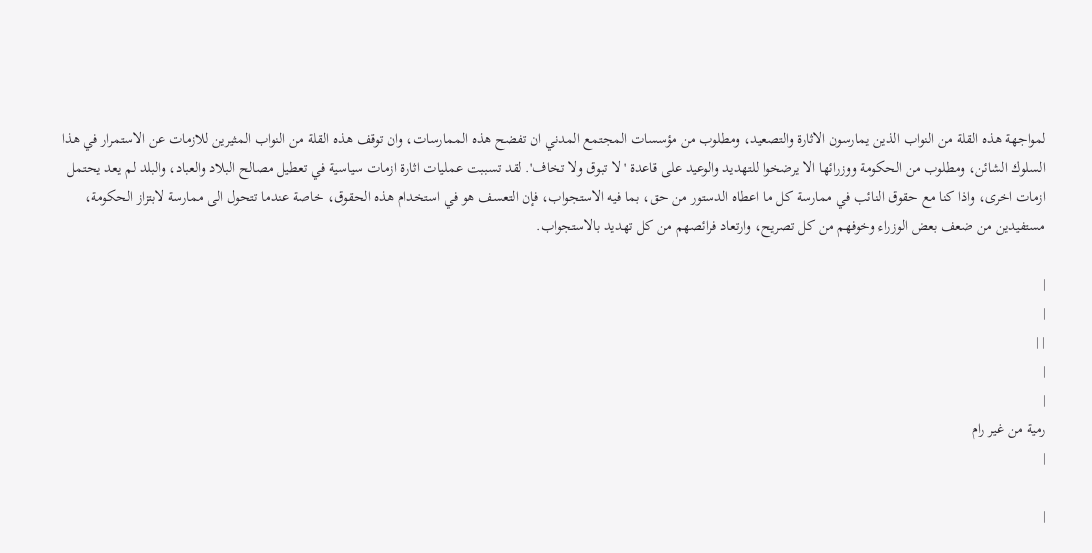لمواجهة هذه القلة من النواب الذين يمارسون الاثارة والتصعيد، ومطلوب من مؤسسات المجتمع المدني ان تفضح هذه الممارسات، وان توقف هذه القلة من النواب المثيرين للازمات عن الاستمرار في هذا السلوك الشائن، ومطلوب من الحكومة ووزرائها الا يرضخوا للتهديد والوعيد على قاعدة 'لا تبوق ولا تخاف'. لقد تسببت عمليات اثارة ازمات سياسية في تعطيل مصالح البلاد والعباد، والبلد لم يعد يحتمل ازمات اخرى، واذا كنا مع حقوق النائب في ممارسة كل ما اعطاه الدستور من حق، بما فيه الاستجواب، فإن التعسف هو في استخدام هذه الحقوق، خاصة عندما تتحول الى ممارسة لابتزاز الحكومة، مستفيدين من ضعف بعض الوزراء وخوفهم من كل تصريح، وارتعاد فرائصهم من كل تهديد بالاستجواب.

|
|
| |
|
|
رمية من غير رام
|

|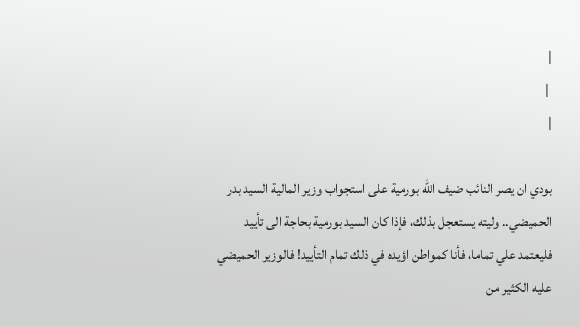|
 |
|

بودي ان يصر النائب ضيف الله بورمية على استجواب وزير المالية السيد بدر الحميضي.. وليته يستعجل بذلك، فإذا كان السيد بورمية بحاجة الى تأييد فليعتمد علي تماما، فأنا كمواطن اؤيده في ذلك تمام التأييد! فالوزير الحميضي عليه الكثير من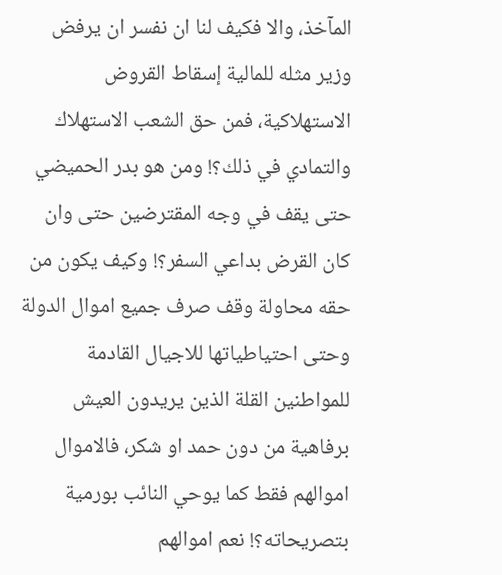المآخذ، والا فكيف لنا ان نفسر ان يرفض وزير مثله للمالية إسقاط القروض الاستهلاكية، فمن حق الشعب الاستهلاك والتمادي في ذلك؟! ومن هو بدر الحميضي حتى يقف في وجه المقترضين حتى وان كان القرض بداعي السفر؟! وكيف يكون من حقه محاولة وقف صرف جميع اموال الدولة وحتى احتياطياتها للاجيال القادمة للمواطنين القلة الذين يريدون العيش برفاهية من دون حمد او شكر، فالاموال اموالهم فقط كما يوحي النائب بورمية بتصريحاته؟! نعم اموالهم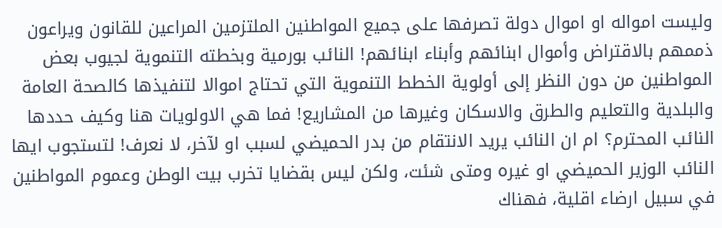وليست امواله او اموال دولة تصرفها على جميع المواطنين الملتزمين المراعين للقانون ويراعون ذممهم بالاقتراض وأموال ابنائهم وأبناء ابنائهم! النائب بورمية وبخطته التنموية لجيوب بعض المواطنين من دون النظر إلى أولوية الخطط التنموية التي تحتاج اموالا لتنفيذها كالصحة العامة والبلدية والتعليم والطرق والاسكان وغيرها من المشاريع! فما هي الاولويات هنا وكيف حددها النائب المحترم؟ ام ان النائب يريد الانتقام من بدر الحميضي لسبب او لآخر، لا نعرف! لتستجوب ايها النائب الوزير الحميضي او غيره ومتى شئت، ولكن ليس بقضايا تخرب بيت الوطن وعموم المواطنين في سبيل ارضاء اقلية، فهناك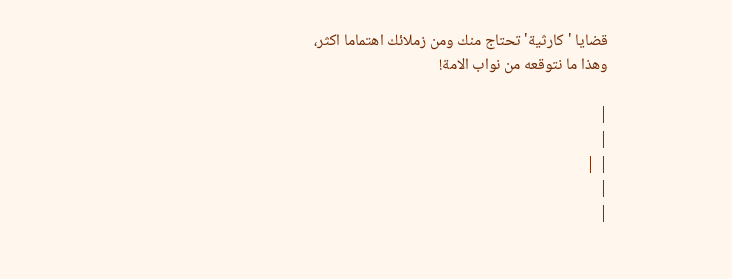قضايا 'كارثية' تحتاج منك ومن زملائك اهتماما اكثر، وهذا ما نتوقعه من نواب الامة!

|
|
| |
|
|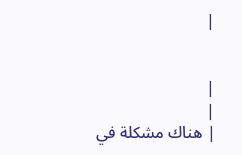|


|
|
| هناك مشكلة في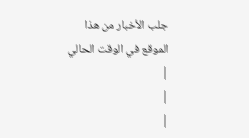جلب الأخبار من هذا الموقع في الوقت الحالي |
|
|